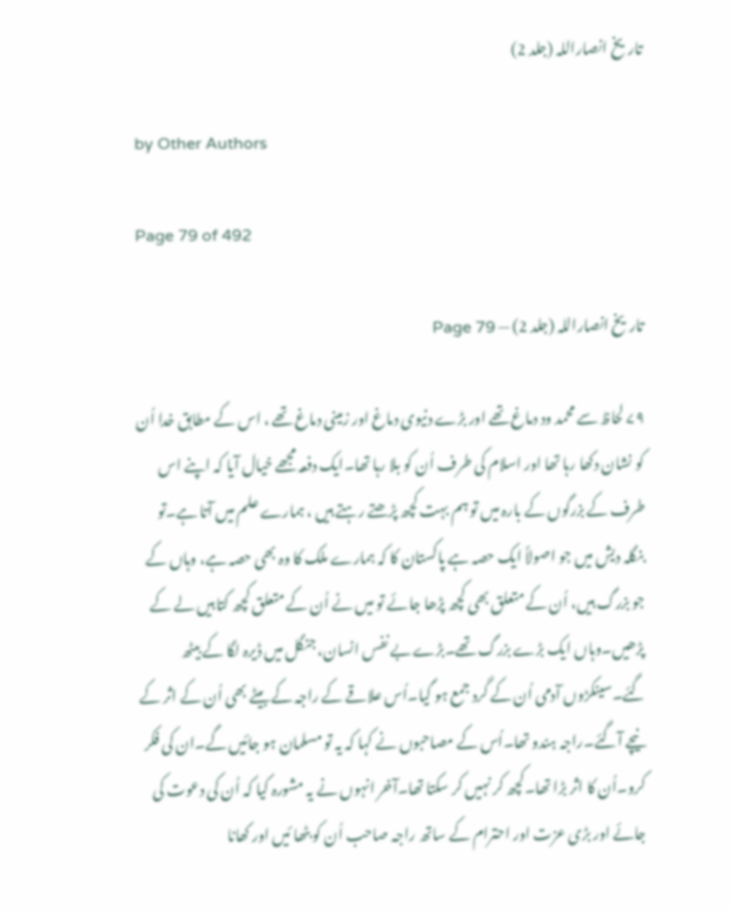تاریخ انصاراللہ (جلد 2)

by Other Authors

Page 79 of 492

تاریخ انصاراللہ (جلد 2) — Page 79

۷۹ لحاظ سے محمد ود دماغ تھے اور بڑے دنیوی دماغ اور زمینی دماغ تھے ، اس کے مطابق خدا اُن کو نشان دکھا رہا تھا اور اسلام کی طرف اُن کو بلا رہا تھا۔ایک دفعہ مجھے خیال آیا کہ اپنے اس طرف کے بزرگوں کے بارہ میں تو ہم بہت کچھ پڑھتے رہتے ہیں ، ہمارے علم میں آتا ہے۔تو بنگلہ دیش میں جو اصولاً ایک حصہ ہے پاکستان کا کہ ہمارے ملک کا وہ بھی حصہ ہے، وہاں کے جو بزرگ ہیں، اُن کے متعلق بھی کچھ پڑھا جائے تو میں نے اُن کے متعلق کچھ کتابیں لے کے پڑھیں۔وہاں ایک بڑے بزرگ تھے۔بڑے بے نفس انسان، جنگل میں ڈیرہ لگا کے بیٹھ گئے۔سینکڑوں آدمی اُن کے گرد جمع ہو گیا۔اُس علاقے کے راجہ کے بیٹے بھی اُن کے اثر کے نیچے آگئے۔راجہ ہندو تھا۔اُس کے مصاحبوں نے کہا کہ یہ تو مسلمان ہو جائیں گے۔ان کی فکر کرو۔اُن کا اثر بڑا تھا۔کچھ کر نہیں کر سکتا تھا۔آخر انہوں نے یہ مشورہ کیا کہ اُن کی دعوت کی جائے اور بڑی عزت اور احترام کے ساتھ راجہ صاحب اُن کو بٹھا ئیں اور کھانا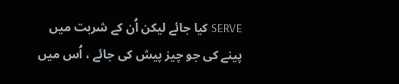SERVE کیا جائے لیکن اُن کے شربت میں پینے کی جو چیز پیش کی جائے ، اُس میں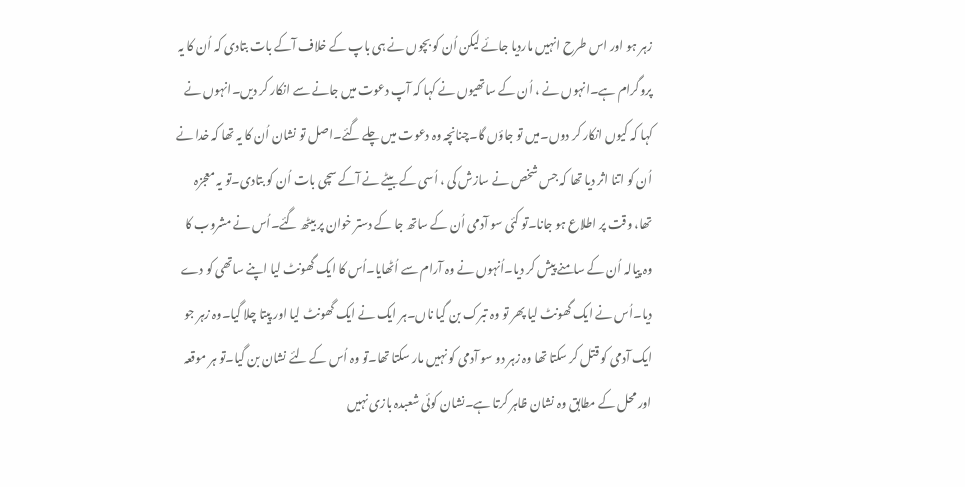زہر ہو اور اس طرح انہیں ماردیا جائے لیکن اُن کو بچوں نے ہی باپ کے خلاف آکے بات بتادی کہ اُن کا یہ پروگرام ہے۔انہوں نے ، اُن کے ساتھیوں نے کہا کہ آپ دعوت میں جانے سے انکار کر دیں۔انہوں نے کہا کہ کیوں انکار کر دوں۔میں تو جاؤں گا۔چنانچہ وہ دعوت میں چلے گئے۔اصل تو نشان اُن کا یہ تھا کہ خدا نے اُن کو اتنا اثر دیا تھا کہ جس شخص نے سازش کی ، اُسی کے بیٹے نے آکے سچی بات اُن کو بتادی۔تو یہ معجزہ تھا، وقت پر اطلاع ہو جانا۔تو کئی سو آدمی اُن کے ساتھ جا کے دستر خوان پر بیٹھ گئے۔اُس نے مشروب کا وہ پیالہ اُن کے سامنے پیش کر دیا۔اُنہوں نے وہ آرام سے اُٹھایا۔اُس کا ایک گھونٹ لیا اپنے ساتھی کو دے دیا۔اُس نے ایک گھونٹ لیا پھر تو وہ تبرک بن گیا ناں۔ہر ایک نے ایک گھونٹ لیا اور پیتا چلا گیا۔وہ زہر جو ایک آدمی کو قتل کر سکتا تھا وہ زہر دو سو آدمی کو نہیں مار سکتا تھا۔تو وہ اُس کے لئے نشان بن گیا۔تو ہر موقعہ اور محل کے مطابق وہ نشان ظاہر کرتا ہے۔نشان کوئی شعبدہ بازی نہیں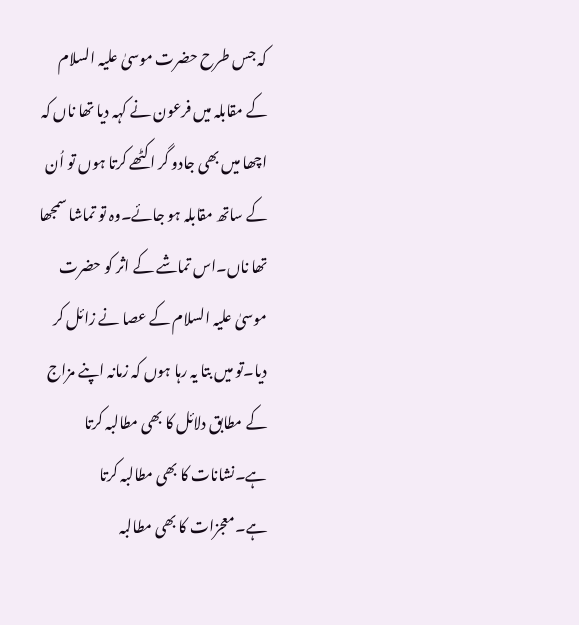کہ جس طرح حضرت موسیٰ علیہ السلام کے مقابلہ میں فرعون نے کہہ دیا تھا ناں کہ اچھا میں بھی جادو گر ا کٹھے کرتا ہوں تو اُن کے ساتھ مقابلہ ہو جائے۔وہ تو تماشا سمجھا تھا ناں۔اس تماشے کے اثر کو حضرت موسیٰ علیہ السلام کے عصا نے زائل کر دیا۔تو میں بتا یہ رہا ہوں کہ زمانہ اپنے مزاج کے مطابق دلائل کا بھی مطالبہ کرتا ہے۔نشانات کا بھی مطالبہ کرتا ہے۔معجزات کا بھی مطالبہ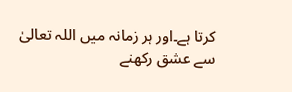کرتا ہے۔اور ہر زمانہ میں اللہ تعالیٰ سے عشق رکھنے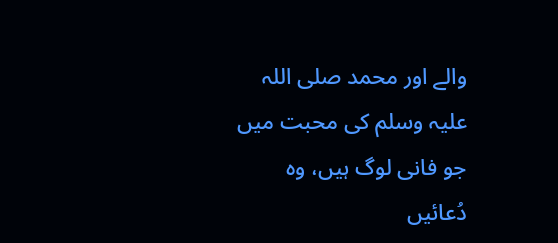والے اور محمد صلی اللہ علیہ وسلم کی محبت میں جو فانی لوگ ہیں، وہ دُعائیں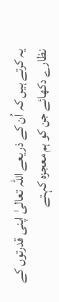یہ کرتے ہیں کہ اُن کے ذریعے اللہ تعالیٰ اپنی قدرتوں کے نظارے دکھائے جن کو ہم معجزہ کہتے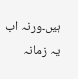ہیں۔ورنہ اب یہ زمانہ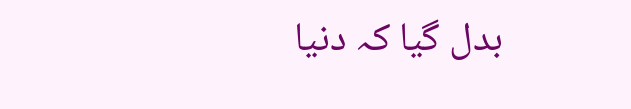بدل گیا کہ دنیا